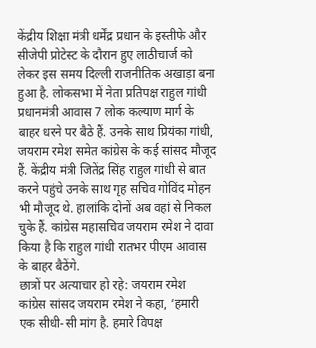केंद्रीय शिक्षा मंत्री धर्मेंद्र प्रधान के इस्तीफे और सीजेपी प्रोटेस्ट के दौरान हुए लाठीचार्ज को लेकर इस समय दिल्ली राजनीतिक अखाड़ा बना हुआ है. लोकसभा में नेता प्रतिपक्ष राहुल गांधी प्रधानमंत्री आवास 7 लोक कल्याण मार्ग के बाहर धरने पर बैठे हैं. उनके साथ प्रियंका गांधी, जयराम रमेश समेत कांग्रेस के कई सांसद मौजूद हैं. केंद्रीय मंत्री जितेंद्र सिंह राहुल गांधी से बात करने पहुंचे उनके साथ गृह सचिव गोविंद मोहन भी मौजूद थे. हालांकि दोनों अब वहां से निकल चुके हैं. कांग्रेस महासचिव जयराम रमेश ने दावा किया है कि राहुल गांधी रातभर पीएम आवास के बाहर बैठेंगे.
छात्रों पर अत्याचार हो रहे: जयराम रमेश
कांग्रेस सांसद जयराम रमेश ने कहा, ‘हमारी एक सीधी-सी मांग है. हमारे विपक्ष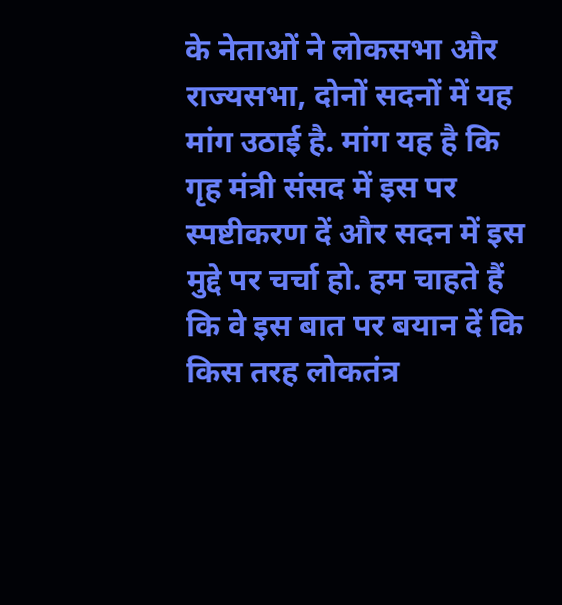के नेताओं ने लोकसभा और राज्यसभा, दोनों सदनों में यह मांग उठाई है. मांग यह है कि गृह मंत्री संसद में इस पर स्पष्टीकरण दें और सदन में इस मुद्दे पर चर्चा हो. हम चाहते हैं कि वे इस बात पर बयान दें कि किस तरह लोकतंत्र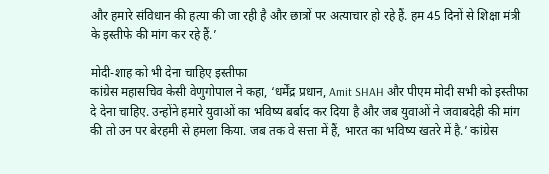और हमारे संविधान की हत्या की जा रही है और छात्रों पर अत्याचार हो रहे हैं. हम 45 दिनों से शिक्षा मंत्री के इस्तीफे की मांग कर रहे हैं.’

मोदी-शाह को भी देना चाहिए इस्तीफा
कांग्रेस महासचिव केसी वेणुगोपाल ने कहा, ‘धर्मेंद्र प्रधान, Amit SHAH और पीएम मोदी सभी को इस्तीफा दे देना चाहिए. उन्होंने हमारे युवाओं का भविष्य बर्बाद कर दिया है और जब युवाओं ने जवाबदेही की मांग की तो उन पर बेरहमी से हमला किया. जब तक वे सत्ता में हैं, भारत का भविष्य खतरे में है.’ कांग्रेस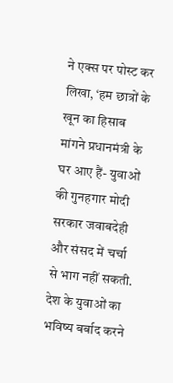ने एक्स पर पोस्ट कर लिखा, ‘हम छात्रों के खून का हिसाब मांगने प्रधानमंत्री के घर आए हैं- युवाओं की गुनहगार मोदी सरकार जवाबदेही और संसद में चर्चा से भाग नहीं सकती. देश के युवाओं का भविष्य बर्बाद करने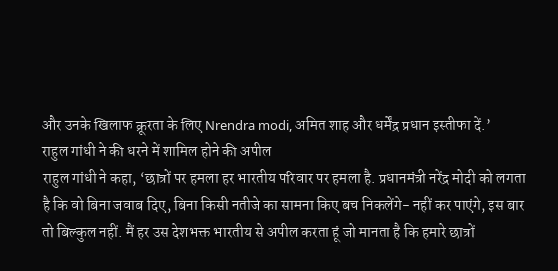और उनके खिलाफ क्रूरता के लिए Nrendra modi, अमित शाह और धर्मेंद्र प्रधान इस्तीफा दें.’
राहुल गांधी ने की धरने में शामिल होने की अपील
राहुल गांधी ने कहा, ‘छात्रों पर हमला हर भारतीय परिवार पर हमला है. प्रधानमंत्री नरेंद्र मोदी को लगता है कि वो बिना जवाब दिए, बिना किसी नतीजे का सामना किए बच निकलेंगे- नहीं कर पाएंगे, इस बार तो बिल्कुल नहीं. मैं हर उस देशभक्त भारतीय से अपील करता हूं जो मानता है कि हमारे छात्रों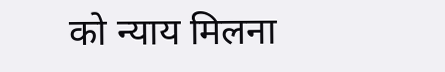को न्याय मिलना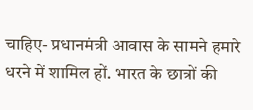चाहिए- प्रधानमंत्री आवास के सामने हमारे धरने में शामिल हों. भारत के छात्रों की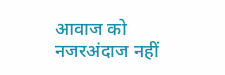आवाज को नजरअंदाज नहीं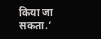किया जा सकता.’